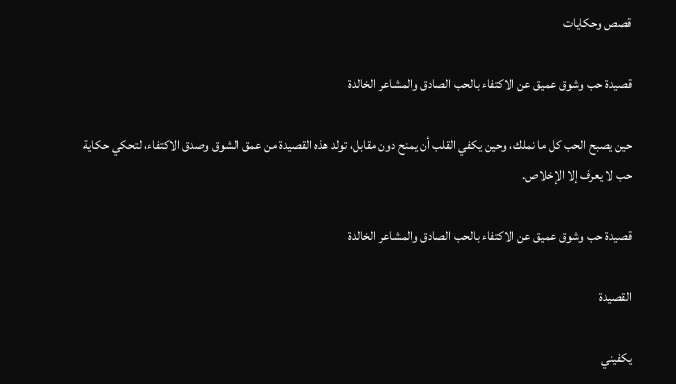قصص وحكايات

قصيدة حب وشوق عميق عن الاكتفاء بالحب الصادق والمشاعر الخالدة

حين يصبح الحب كل ما نملك، وحين يكفي القلب أن يمنح دون مقابل، تولد هذه القصيدة من عمق الشوق وصدق الاكتفاء، لتحكي حكاية حب لا يعرف إلا الإخلاص.

قصيدة حب وشوق عميق عن الاكتفاء بالحب الصادق والمشاعر الخالدة

القصيدة

يكفيني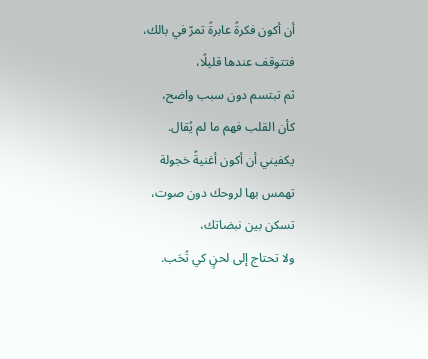أن أكون فكرةً عابرةً تمرّ في بالك،
فتتوقف عندها قليلًا،
ثم تبتسم دون سبب واضح،
كأن القلب فهم ما لم يُقال.
يكفيني أن أكون أغنيةً خجولة
تهمس بها لروحك دون صوت،
تسكن بين نبضاتك،
ولا تحتاج إلى لحنٍ كي تُحَب.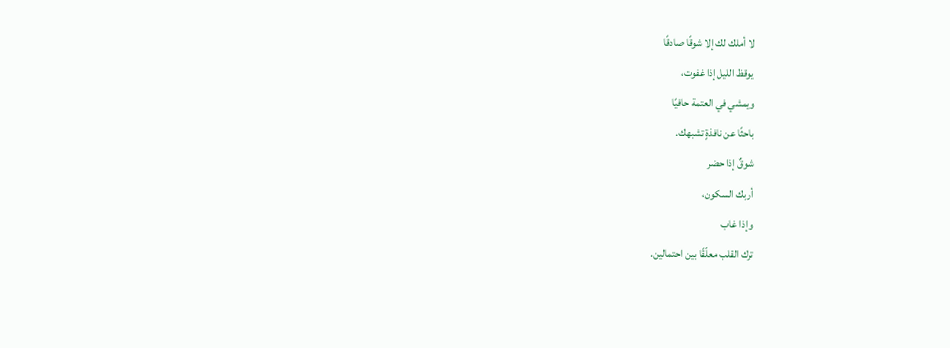لا أملك لك إلا شوقًا صادقًا
يوقظ الليل إذا غفوت،
ويمشي في العتمة حافيًا
باحثًا عن نافذةٍ تشبهك.
شوقٌ إذا حضر
أربك السكون،
وإذا غاب
ترك القلب معلّقًا بين احتمالين.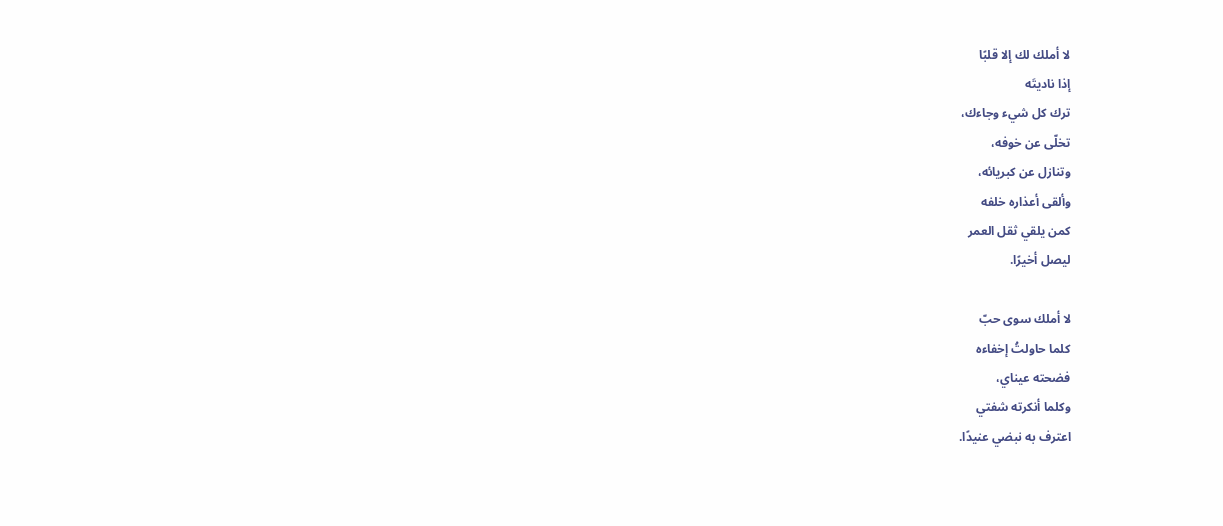لا أملك لك إلا قلبًا
إذا ناديتَه
ترك كل شيء وجاءك،
تخلّى عن خوفه،
وتنازل عن كبريائه،
وألقى أعذاره خلفه
كمن يلقي ثقل العمر
ليصل أخيرًا.

لا أملك سوى حبّ
كلما حاولتُ إخفاءه
فضحته عيناي،
وكلما أنكرته شفتي
اعترف به نبضي عنيدًا.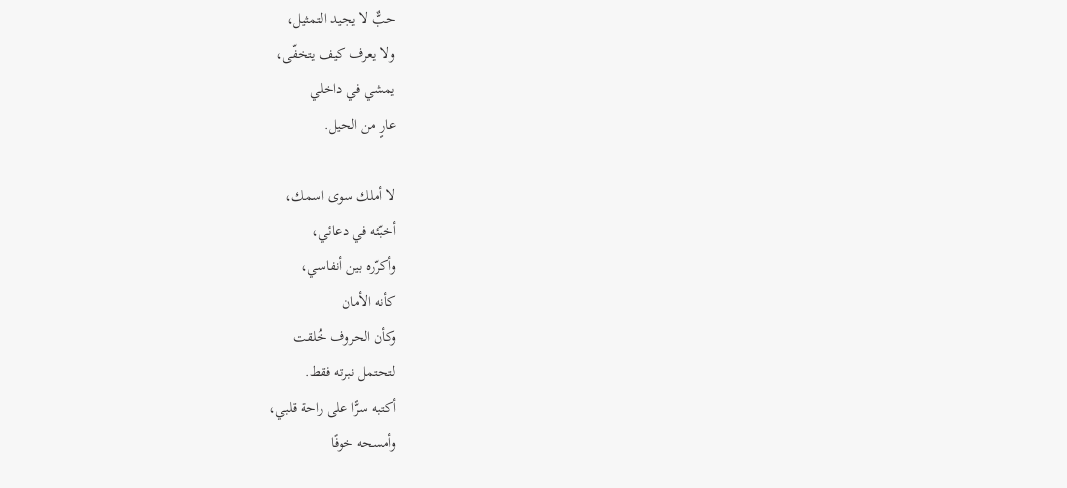حبٌّ لا يجيد التمثيل،
ولا يعرف كيف يتخفّى،
يمشي في داخلي
عارٍ من الحيل.

لا أملك سوى اسمك،
أخبّئه في دعائي،
وأكرّره بين أنفاسي،
كأنه الأمان
وكأن الحروف خُلقت
لتحتمل نبرته فقط.
أكتبه سرًّا على راحة قلبي،
وأمسحه خوفًا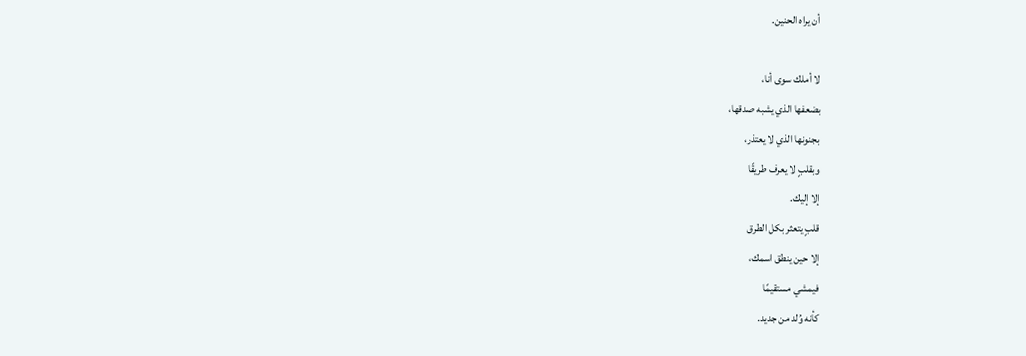أن يراه الحنين.

لا أملك سوى أنا،
بضعفها الذي يشبه صدقها،
بجنونها الذي لا يعتذر،
وبقلبٍ لا يعرف طريقًا
إلا إليك.
قلبٍ يتعثر بكل الطرق
إلا حين ينطق اسمك،
فيمشي مستقيمًا
كأنه وُلد من جديد.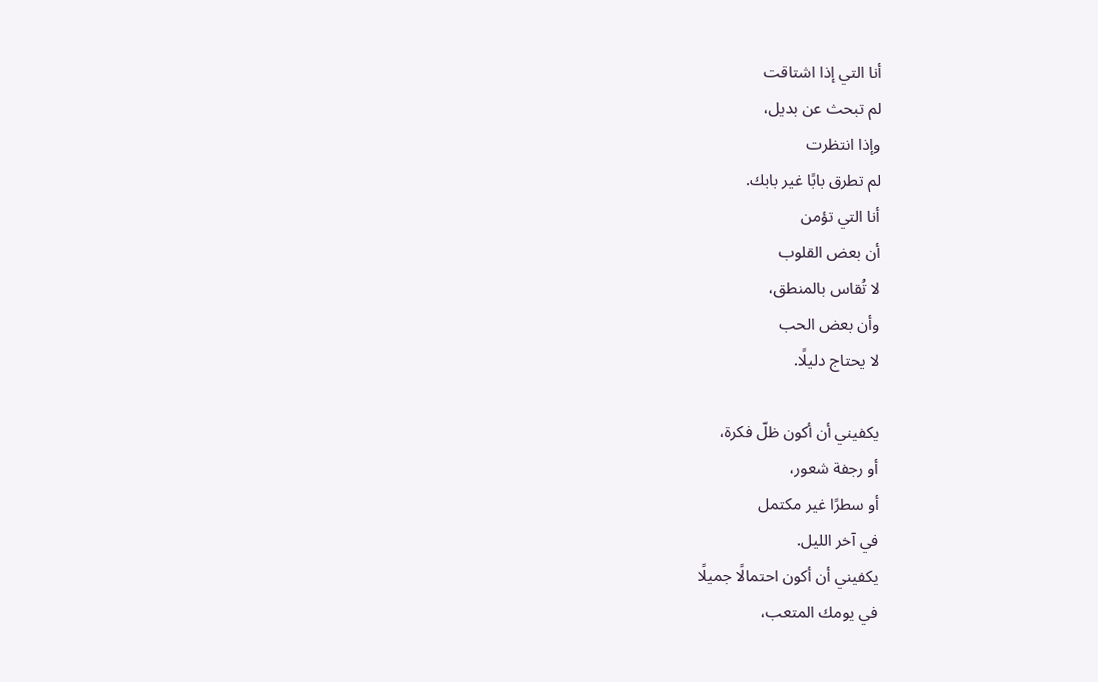أنا التي إذا اشتاقت
لم تبحث عن بديل،
وإذا انتظرت
لم تطرق بابًا غير بابك.
أنا التي تؤمن
أن بعض القلوب
لا تُقاس بالمنطق،
وأن بعض الحب
لا يحتاج دليلًا.

يكفيني أن أكون ظلّ فكرة،
أو رجفة شعور،
أو سطرًا غير مكتمل
في آخر الليل.
يكفيني أن أكون احتمالًا جميلًا
في يومك المتعب،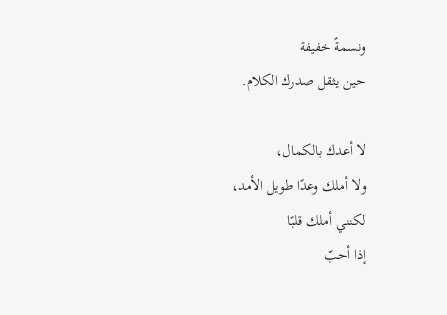ونسمةً خفيفة
حين يثقل صدرك الكلام.

لا أعدك بالكمال،
ولا أملك وعدًا طويل الأمد،
لكنني أملك قلبًا
إذا أحبّ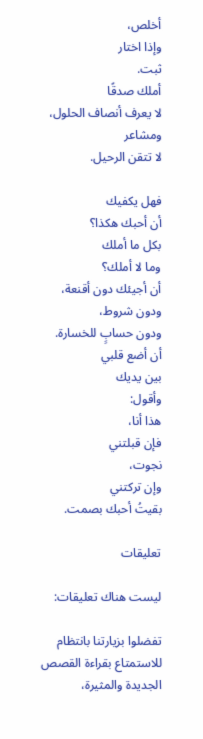أخلص،
وإذا اختار
ثبت.
أملك صدقًا
لا يعرف أنصاف الحلول،
ومشاعر
لا تتقن الرحيل.

فهل يكفيك
أن أحبك هكذا؟
بكل ما أملك
وما لا أملك؟
أن أجيئك دون أقنعة،
ودون شروط،
ودون حسابٍ للخسارة.
أن أضع قلبي
بين يديك
وأقول:
هذا أنا،
فإن قبلتني
نجوت،
وإن تركتني
بقيتُ أحبك بصمت.

تعليقات

ليست هناك تعليقات:

تفضلوا بزيارتنا بانتظام للاستمتاع بقراءة القصص الجديدة والمثيرة،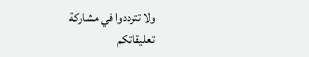ولا تترددوا في مشاركة تعليقاتكم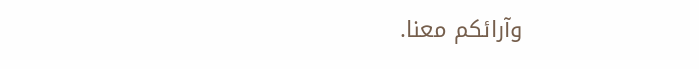وآرائكم معنا.